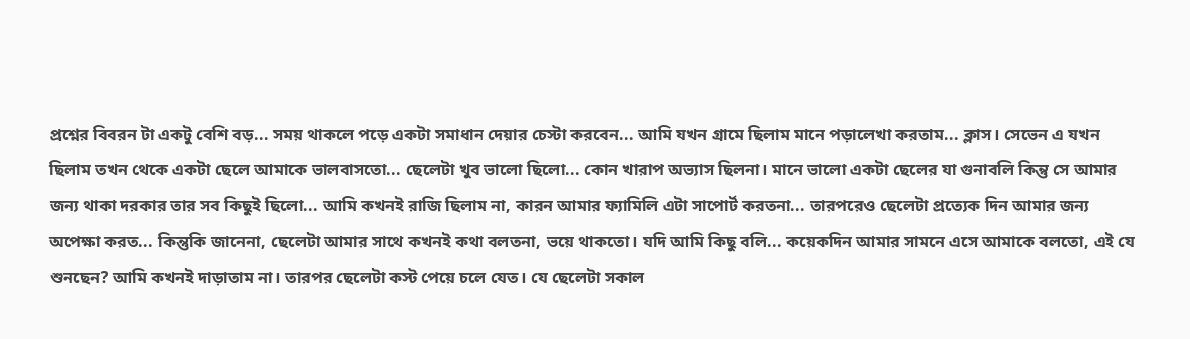প্রশ্নের বিবরন টা একটু বেশি বড়... সময় থাকলে পড়ে একটা সমাধান দেয়ার চেস্টা করবেন... আমি যখন গ্রামে ছিলাম মানে পড়ালেখা করতাম... ক্লাস। সেভেন এ যখন ছিলাম তখন থেকে একটা ছেলে আমাকে ভালবাসতো... ছেলেটা খুব ভালো ছিলো... কোন খারাপ অভ্যাস ছিলনা। মানে ভালো একটা ছেলের যা গুনাবলি কিন্তু সে আমার জন্য থাকা দরকার তার সব কিছুই ছিলো... আমি কখনই রাজি ছিলাম না, কারন আমার ফ্যামিলি এটা সাপোর্ট করতনা... তারপরেও ছেলেটা প্রত্যেক দিন আমার জন্য অপেক্ষা করত... কিন্তুকি জানেনা, ছেলেটা আমার সাথে কখনই কথা বলতনা, ভয়ে থাকতো। যদি আমি কিছু বলি... কয়েকদিন আমার সামনে এসে আমাকে বলতো, এই যে শুনছেন? আমি কখনই দাড়াতাম না। তারপর ছেলেটা কস্ট পেয়ে চলে যেত। যে ছেলেটা সকাল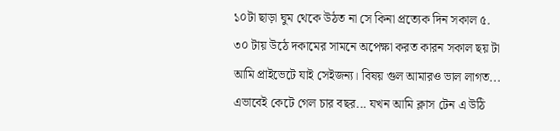১০টা ছাড়া ঘুম থেকে উঠত না সে কিনা প্রত্যেক দিন সকাল ৫. ৩০ টায় উঠে দকামের সামনে অপেক্ষা করত কারন সকাল ছয় টা আমি প্রাইভেটে যাই সেইজন্য। বিষয় গুল আমারও ভাল লাগত... এভাবেই কেটে গেল চার বছর... যখন আমি ক্লাস টেন এ উঠি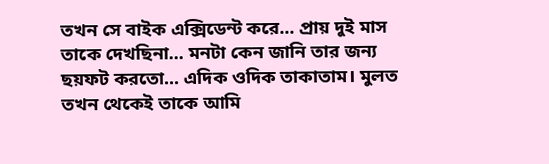তখন সে বাইক এক্সিডেন্ট করে... প্রায় দুই মাস তাকে দেখছিনা... মনটা কেন জানি তার জন্য ছয়ফট করতো... এদিক ওদিক তাকাতাম। মুলত তখন থেকেই তাকে আমি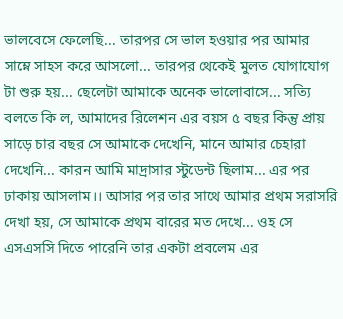ভালবেসে ফেলেছি... তারপর সে ভাল হওয়ার পর আমার সাম্নে সাহস করে আসলো... তারপর থেকেই মুলত যোগাযোগ টা শুরু হয়... ছেলেটা আমাকে অনেক ভালোবাসে... সত্যি বলতে কি ল, আমাদের রিলেশন এর বয়স ৫ বছর কিন্তু প্রায় সাড়ে চার বছর সে আমাকে দেখেনি, মানে আমার চেহারা দেখেনি... কারন আমি মাদ্রাসার স্টুডেন্ট ছিলাম... এর পর ঢাকায় আসলাম।। আসার পর তার সাথে আমার প্রথম সরাসরি দেখা হয়, সে আমাকে প্রথম বারের মত দেখে... ওহ সে এসএসসি দিতে পারেনি তার একটা প্রবলেম এর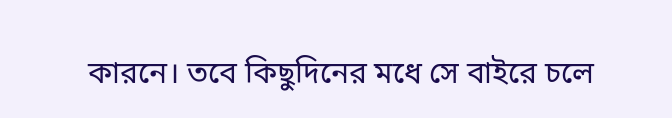কারনে। তবে কিছুদিনের মধে সে বাইরে চলে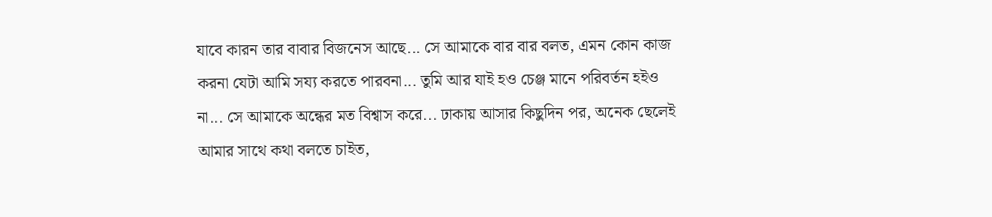যাবে কারন তার বাবার বিজনেস আছে... সে আমাকে বার বার বলত, এমন কোন কাজ করনা যেটা আমি সয্য করতে পারবনা... তুমি আর যাই হও চেঞ্জ মানে পরিবর্তন হইও না... সে আমাকে অন্ধের মত বিশ্বাস করে... ঢাকায় আসার কিছুদিন পর, অনেক ছেলেই আমার সাথে কথা বলতে চাইত,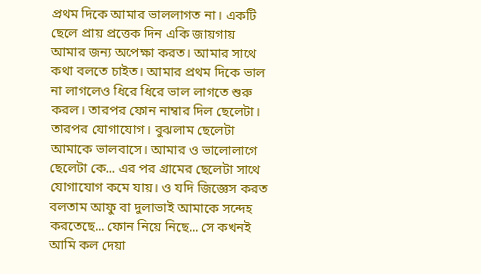প্রথম দিকে আমার ভাললাগত না। একটি ছেলে প্রায় প্রত্তেক দিন একি জায়গায় আমার জন্য অপেক্ষা করত। আমার সাথে কথা বলতে চাইত। আমার প্রথম দিকে ভাল না লাগলেও ধিরে ধিরে ভাল লাগতে শুরু করল। তারপর ফোন নাম্বার দিল ছেলেটা। তারপর যোগাযোগ। বুঝলাম ছেলেটা আমাকে ভালবাসে। আমার ও ভালোলাগে ছেলেটা কে... এর পর গ্রামের ছেলেটা সাথে যোগাযোগ কমে যায়। ও যদি জিজ্ঞেস করত বলতাম আফু বা দুলাভাই আমাকে সন্দেহ করতেছে... ফোন নিয়ে নিছে... সে কখনই আমি কল দেয়া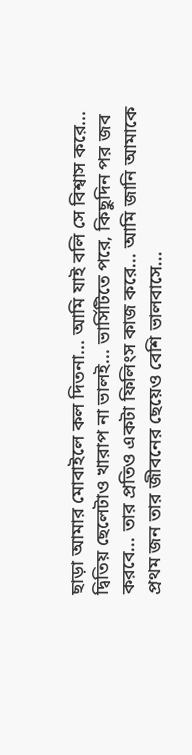ছাড়া আমার মোবাইলে কল দিতনা... আমি যাই বলি সে বিশ্বাস করে... দ্বিতিয় ছেলেটাও খারাপ না ভালই... ভার্সিটিতে পরে, কিছুদিন পর জব করবে... তার প্রতিও একটা ফিলিংস কাজ করে... আমি জানি আমাকে প্রথম জন তার জীবনের ছেয়েও বেশি ভালবাসে...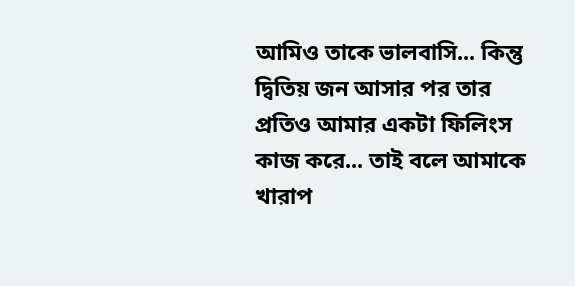আমিও তাকে ভালবাসি... কিন্তু দ্বিতিয় জন আসার পর তার প্রতিও আমার একটা ফিলিংস কাজ করে... তাই বলে আমাকে খারাপ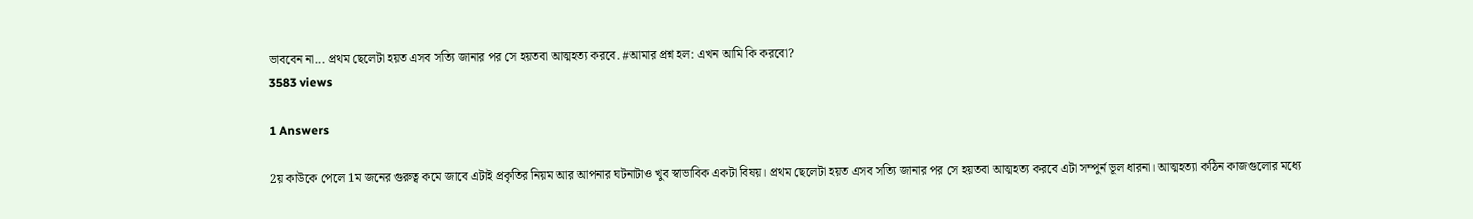ভাববেন না... প্রথম ছেলেটা হয়ত এসব সত্যি জানার পর সে হয়তবা আত্মহত্য করবে. #আমার প্রশ্ন হল: এখন আমি কি করবো?
3583 views

1 Answers

2য় কাউকে পেলে 1ম জনের গুরুত্ব কমে জাবে এটাই প্রকৃতির নিয়ম আর আপনার ঘটনাটাও খুব স্বাভাবিক একটা বিষয়। প্রথম ছেলেটা হয়ত এসব সত্যি জানার পর সে হয়তবা আত্মহত্য করবে এটা সম্পুর্ন ভূল ধারনা। আত্মহত্যা কঠিন কাজগুলোর মধ্যে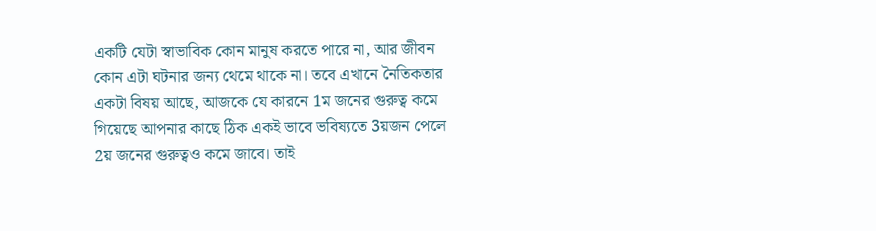একটি যেটা স্বাভাবিক কোন মানুষ করতে পারে না, আর জীবন কোন এটা ঘটনার জন্য থেমে থাকে না। তবে এখানে নৈতিকতার একটা বিষয় আছে, আজকে যে কারনে 1ম জনের গুরুত্ব কমে গিয়েছে আপনার কাছে ঠিক একই ভাবে ভবিষ্যতে 3য়জন পেলে 2য় জনের গুরুত্বও কমে জাবে। তাই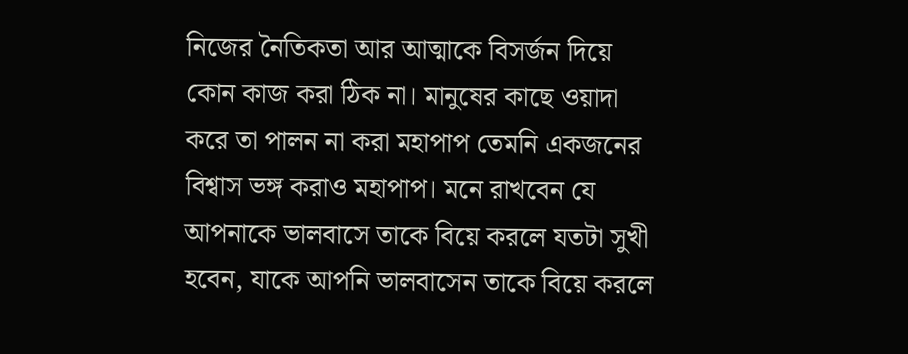নিজের নৈতিকতা আর আত্মাকে বিসর্জন দিয়ে কোন কাজ করা ঠিক না। মানুষের কাছে ওয়াদা করে তা পালন না করা মহাপাপ তেমনি একজনের বিশ্বাস ভঙ্গ করাও মহাপাপ। মনে রাখবেন যে আপনাকে ভালবাসে তাকে বিয়ে করলে যতটা সুখী হবেন, যাকে আপনি ভালবাসেন তাকে বিয়ে করলে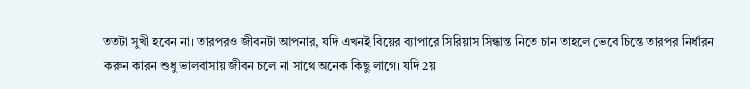ততটা সুখী হবেন না। তারপরও জীবনটা আপনার, যদি এখনই বিয়ের ব্যাপারে সিরিয়াস সিন্ধান্ত নিতে চান তাহলে ভেবে চিন্তে তারপর নির্ধারন করুন কারন শুধু ভালবাসায় জীবন চলে না সাথে অনেক কিছু লাগে। যদি 2য়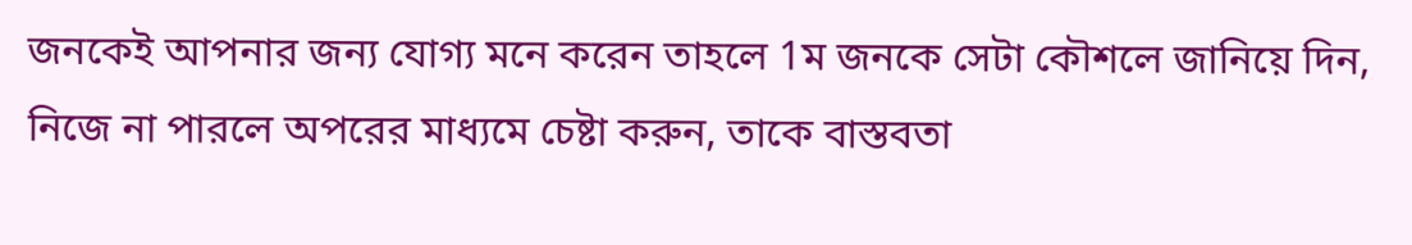জনকেই আপনার জন্য যোগ্য মনে করেন তাহলে 1ম জনকে সেটা কৌশলে জানিয়ে দিন, নিজে না পারলে অপরের মাধ্যমে চেষ্টা করুন, তাকে বাস্তবতা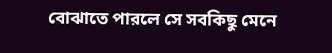বোঝাতে পারলে সে সবকিছু মেনে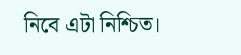নিবে এটা নিশ্চিত।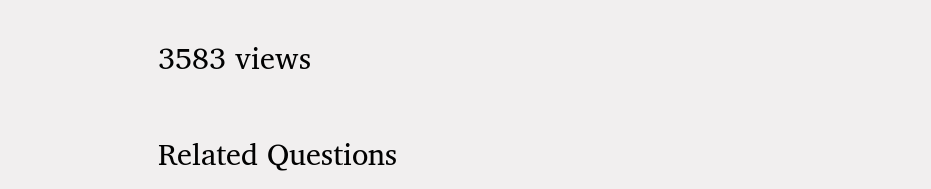3583 views

Related Questions